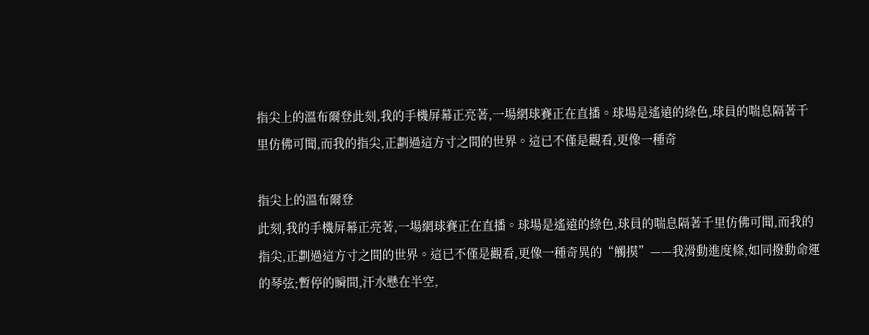指尖上的溫布爾登此刻,我的手機屏幕正亮著,一場網球賽正在直播。球場是遙遠的綠色,球員的喘息隔著千里仿佛可聞,而我的指尖,正劃過這方寸之間的世界。這已不僅是觀看,更像一種奇

指尖上的溫布爾登
此刻,我的手機屏幕正亮著,一場網球賽正在直播。球場是遙遠的綠色,球員的喘息隔著千里仿佛可聞,而我的指尖,正劃過這方寸之間的世界。這已不僅是觀看,更像一種奇異的“觸摸”——我滑動進度條,如同撥動命運的琴弦;暫停的瞬間,汗水懸在半空,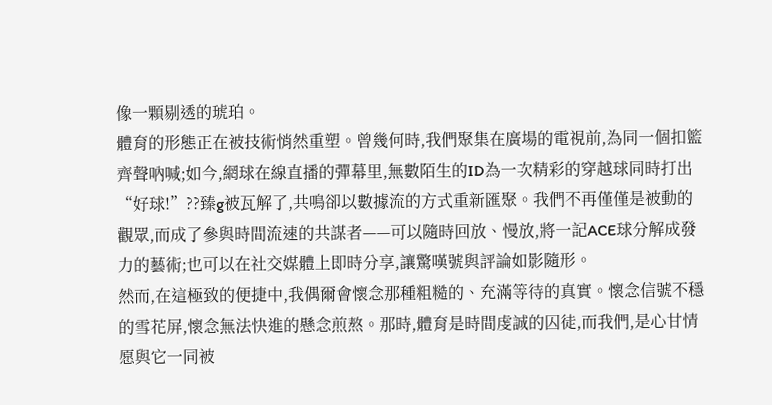像一顆剔透的琥珀。
體育的形態正在被技術悄然重塑。曾幾何時,我們聚集在廣場的電視前,為同一個扣籃齊聲吶喊;如今,網球在線直播的彈幕里,無數陌生的ID為一次精彩的穿越球同時打出“好球!”??臻g被瓦解了,共鳴卻以數據流的方式重新匯聚。我們不再僅僅是被動的觀眾,而成了參與時間流速的共謀者——可以隨時回放、慢放,將一記ACE球分解成發力的藝術;也可以在社交媒體上即時分享,讓驚嘆號與評論如影隨形。
然而,在這極致的便捷中,我偶爾會懷念那種粗糙的、充滿等待的真實。懷念信號不穩的雪花屏,懷念無法快進的懸念煎熬。那時,體育是時間虔誠的囚徒,而我們,是心甘情愿與它一同被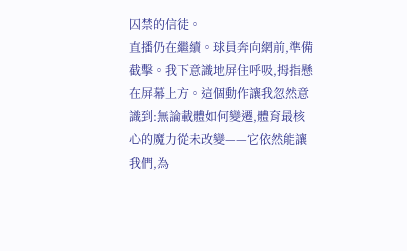囚禁的信徒。
直播仍在繼續。球員奔向網前,準備截擊。我下意識地屏住呼吸,拇指懸在屏幕上方。這個動作讓我忽然意識到:無論載體如何變遷,體育最核心的魔力從未改變——它依然能讓我們,為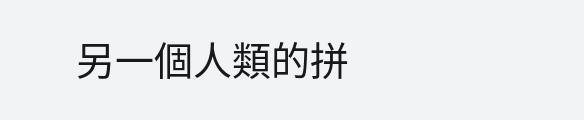另一個人類的拼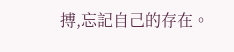搏,忘記自己的存在。